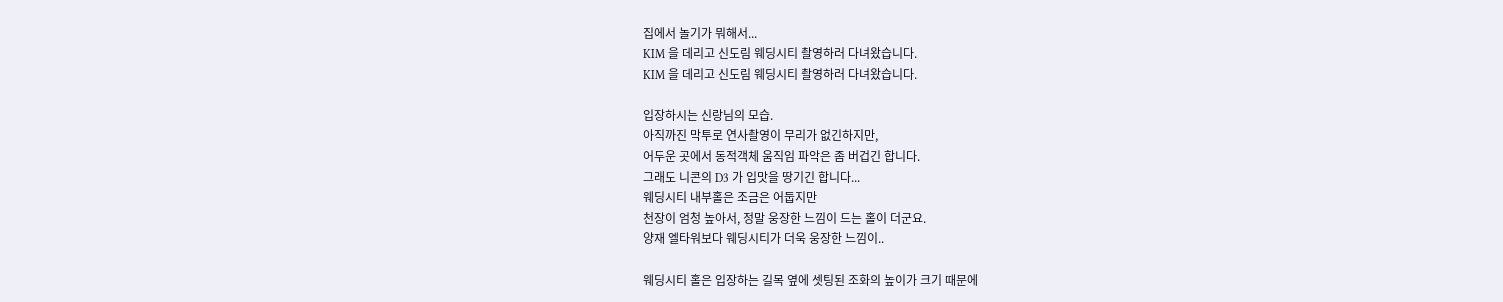집에서 놀기가 뭐해서...
KIM 을 데리고 신도림 웨딩시티 촬영하러 다녀왔습니다.
KIM 을 데리고 신도림 웨딩시티 촬영하러 다녀왔습니다.

입장하시는 신랑님의 모습.
아직까진 막투로 연사촬영이 무리가 없긴하지만,
어두운 곳에서 동적객체 움직임 파악은 좀 버겁긴 합니다.
그래도 니콘의 D3 가 입맛을 땅기긴 합니다...
웨딩시티 내부홀은 조금은 어둡지만
천장이 엄청 높아서, 정말 웅장한 느낌이 드는 홀이 더군요.
양재 엘타워보다 웨딩시티가 더욱 웅장한 느낌이..

웨딩시티 홀은 입장하는 길목 옆에 셋팅된 조화의 높이가 크기 때문에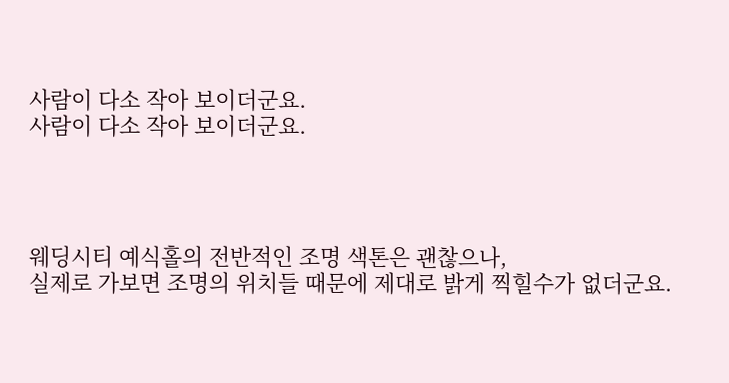사람이 다소 작아 보이더군요.
사람이 다소 작아 보이더군요.




웨딩시티 예식홀의 전반적인 조명 색톤은 괜찮으나,
실제로 가보면 조명의 위치들 때문에 제대로 밝게 찍힐수가 없더군요.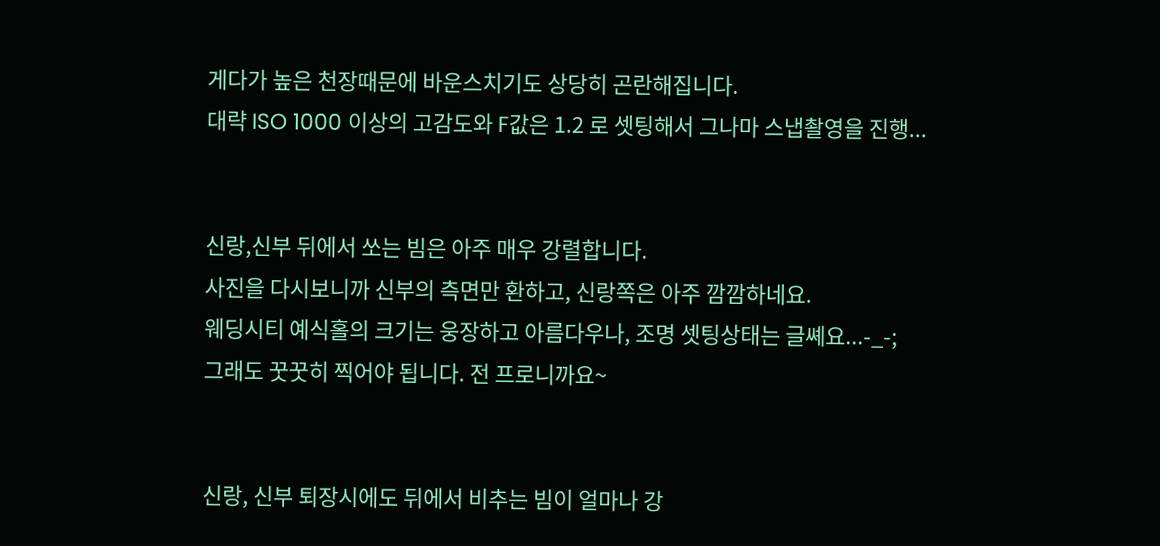게다가 높은 천장때문에 바운스치기도 상당히 곤란해집니다.
대략 ISO 1000 이상의 고감도와 F값은 1.2 로 셋팅해서 그나마 스냅촬영을 진행...


신랑,신부 뒤에서 쏘는 빔은 아주 매우 강렬합니다.
사진을 다시보니까 신부의 측면만 환하고, 신랑쪽은 아주 깜깜하네요.
웨딩시티 예식홀의 크기는 웅장하고 아름다우나, 조명 셋팅상태는 글쎼요...-_-;
그래도 꿋꿋히 찍어야 됩니다. 전 프로니까요~


신랑, 신부 퇴장시에도 뒤에서 비추는 빔이 얼마나 강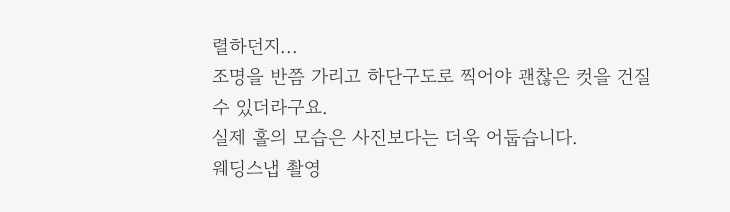렬하던지...
조명을 반쯤 가리고 하단구도로 찍어야 괜찮은 컷을 건질수 있더라구요.
실제 홀의 모습은 사진보다는 더욱 어둡습니다.
웨딩스냅 촬영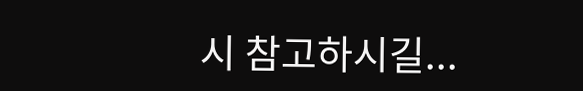시 참고하시길...